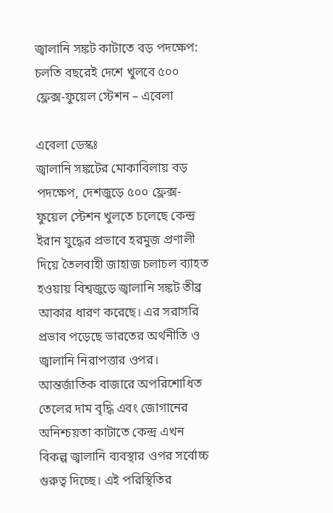জ্বালানি সঙ্কট কাটাতে বড় পদক্ষেপ: চলতি বছরেই দেশে খুলবে ৫০০ ফ্লেক্স-ফুয়েল স্টেশন – এবেলা

এবেলা ডেস্কঃ
জ্বালানি সঙ্কটের মোকাবিলায় বড় পদক্ষেপ, দেশজুড়ে ৫০০ ফ্লেক্স-ফুয়েল স্টেশন খুলতে চলেছে কেন্দ্র
ইরান যুদ্ধের প্রভাবে হরমুজ প্রণালী দিয়ে তৈলবাহী জাহাজ চলাচল ব্যাহত হওয়ায় বিশ্বজুড়ে জ্বালানি সঙ্কট তীব্র আকার ধারণ করেছে। এর সরাসরি প্রভাব পড়েছে ভারতের অর্থনীতি ও জ্বালানি নিরাপত্তার ওপর। আন্তর্জাতিক বাজারে অপরিশোধিত তেলের দাম বৃদ্ধি এবং জোগানের অনিশ্চয়তা কাটাতে কেন্দ্র এখন বিকল্প জ্বালানি ব্যবস্থার ওপর সর্বোচ্চ গুরুত্ব দিচ্ছে। এই পরিস্থিতির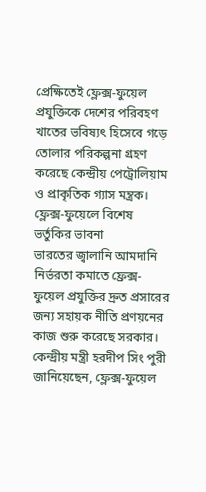প্রেক্ষিতেই ফ্লেক্স-ফুয়েল প্রযুক্তিকে দেশের পরিবহণ খাতের ভবিষ্যৎ হিসেবে গড়ে তোলার পরিকল্পনা গ্রহণ করেছে কেন্দ্রীয় পেট্রোলিয়াম ও প্রাকৃতিক গ্যাস মন্ত্রক।
ফ্লেক্স-ফুয়েলে বিশেষ ভর্তুকির ভাবনা
ভারতের জ্বালানি আমদানি নির্ভরতা কমাতে ফ্রেক্স-ফুয়েল প্রযুক্তির দ্রুত প্রসারের জন্য সহায়ক নীতি প্রণয়নের কাজ শুরু করেছে সরকার। কেন্দ্রীয় মন্ত্রী হরদীপ সিং পুরী জানিয়েছেন, ফ্লেক্স-ফুয়েল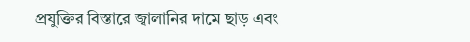প্রযুক্তির বিস্তারে জ্বালানির দামে ছাড় এবং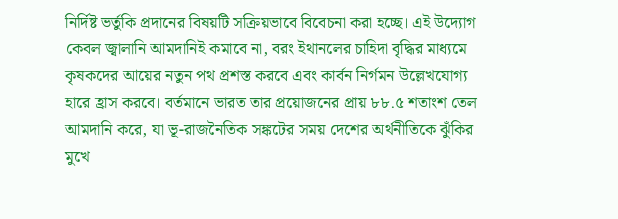নির্দিষ্ট ভর্তুকি প্রদানের বিষয়টি সক্রিয়ভাবে বিবেচনা করা হচ্ছে। এই উদ্যোগ কেবল জ্বালানি আমদানিই কমাবে না, বরং ইথানলের চাহিদা বৃদ্ধির মাধ্যমে কৃষকদের আয়ের নতুন পথ প্রশস্ত করবে এবং কার্বন নির্গমন উল্লেখযোগ্য হারে হ্রাস করবে। বর্তমানে ভারত তার প্রয়োজনের প্রায় ৮৮.৫ শতাংশ তেল আমদানি করে, যা ভূ-রাজনৈতিক সঙ্কটের সময় দেশের অর্থনীতিকে ঝুঁকির মুখে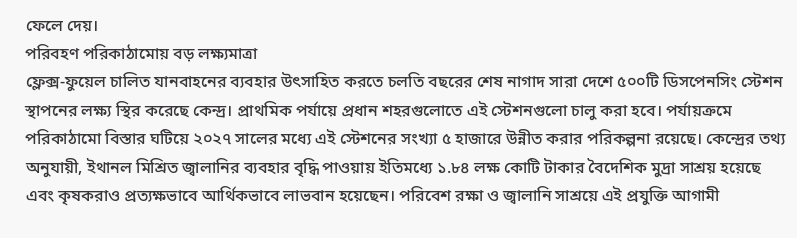ফেলে দেয়।
পরিবহণ পরিকাঠামোয় বড় লক্ষ্যমাত্রা
ফ্লেক্স-ফুয়েল চালিত যানবাহনের ব্যবহার উৎসাহিত করতে চলতি বছরের শেষ নাগাদ সারা দেশে ৫০০টি ডিসপেনসিং স্টেশন স্থাপনের লক্ষ্য স্থির করেছে কেন্দ্র। প্রাথমিক পর্যায়ে প্রধান শহরগুলোতে এই স্টেশনগুলো চালু করা হবে। পর্যায়ক্রমে পরিকাঠামো বিস্তার ঘটিয়ে ২০২৭ সালের মধ্যে এই স্টেশনের সংখ্যা ৫ হাজারে উন্নীত করার পরিকল্পনা রয়েছে। কেন্দ্রের তথ্য অনুযায়ী, ইথানল মিশ্রিত জ্বালানির ব্যবহার বৃদ্ধি পাওয়ায় ইতিমধ্যে ১.৮৪ লক্ষ কোটি টাকার বৈদেশিক মুদ্রা সাশ্রয় হয়েছে এবং কৃষকরাও প্রত্যক্ষভাবে আর্থিকভাবে লাভবান হয়েছেন। পরিবেশ রক্ষা ও জ্বালানি সাশ্রয়ে এই প্রযুক্তি আগামী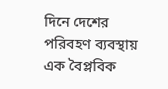দিনে দেশের পরিবহণ ব্যবস্থায় এক বৈপ্লবিক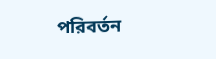পরিবর্তন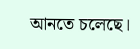আনতে চলেছে।